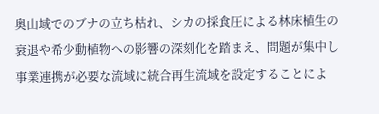奥山域でのブナの立ち枯れ、シカの採食圧による林床植生の衰退や希少動植物への影響の深刻化を踏まえ、問題が集中し事業連携が必要な流域に統合再生流域を設定することによ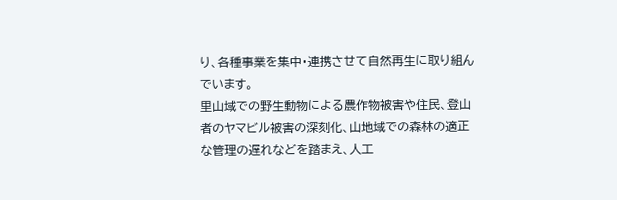り、各種事業を集中・連携させて自然再生に取り組んでいます。
里山域での野生動物による農作物被害や住民、登山者のヤマビル被害の深刻化、山地域での森林の適正な管理の遅れなどを踏まえ、人工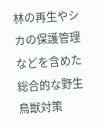林の再生やシカの保護管理などを含めた総合的な野生鳥獣対策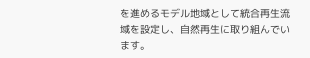を進めるモデル地域として統合再生流域を設定し、自然再生に取り組んでいます。